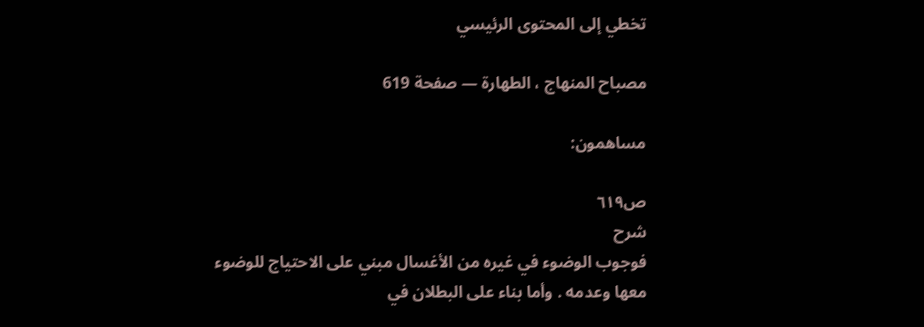تخطي إلى المحتوى الرئيسي

مصباح المنهاج ، الطهارة — صفحة 619

مساهمون:

ص٦١٩
شرح
فوجوب الوضوء في غيره من الأغسال مبني على الاحتياج للوضوء معها وعدمه . وأما بناء على البطلان في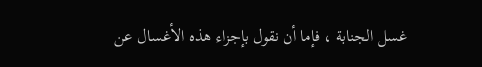غسل الجنابة ، فإما أن نقول بإجزاء هذه الأغسال عن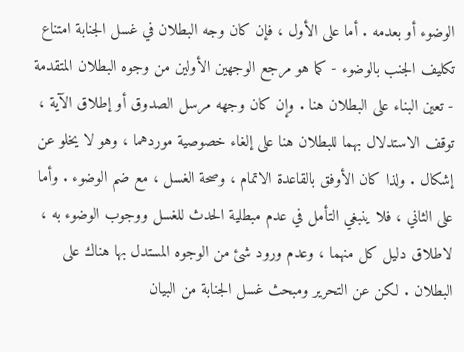الوضوء أو بعدمه . أما على الأول ، فإن كان وجه البطلان في غسل الجنابة امتناع تكليف الجنب بالوضوء - كما هو مرجع الوجهين الأولين من وجوه البطلان المتقدمة - تعين البناء على البطلان هنا . وإن كان وجهه مرسل الصدوق أو إطلاق الآية ، توقف الاستدلال بهما للبطلان هنا على إلغاء خصوصية موردهما ، وهو لا يخلو عن إشكال . ولذا كان الأوفق بالقاعدة الاتمام ، وصحة الغسل ، مع ضم الوضوء . وأما على الثاني ، فلا ينبغي التأمل في عدم مبطلية الحدث للغسل ووجوب الوضوء به ، لاطلاق دليل كل منهما ، وعدم ورود شئ من الوجوه المستدل بها هناك على البطلان . لكن عن التحرير ومبحث غسل الجنابة من البيان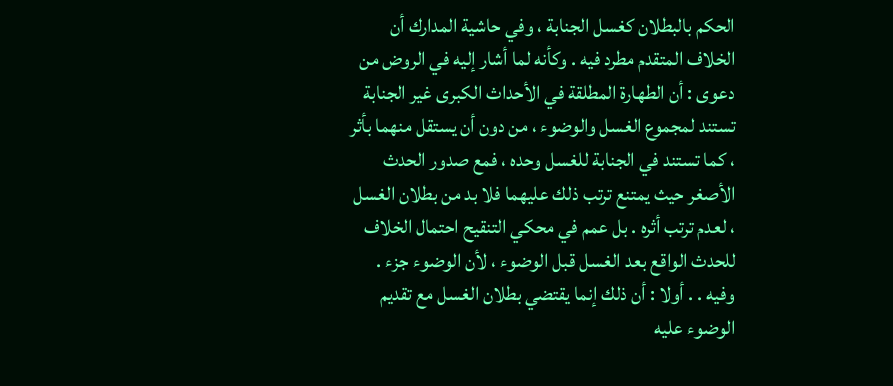الحكم بالبطلان كغسل الجنابة ، وفي حاشية المدارك أن الخلاف المتقدم مطرد فيه . وكأنه لما أشار إليه في الروض من دعوى : أن الطهارة المطلقة في الأحداث الكبرى غير الجنابة تستند لمجموع الغسل والوضوء ، من دون أن يستقل منهما بأثر ، كما تستند في الجنابة للغسل وحده ، فمع صدور الحدث الأصغر حيث يمتنع ترتب ذلك عليهما فلا بد من بطلان الغسل ، لعدم ترتب أثره . بل عمم في محكي التنقيح احتمال الخلاف للحدث الواقع بعد الغسل قبل الوضوء ، لأن الوضوء جزء . وفيه . . أولا : أن ذلك إنما يقتضي بطلان الغسل مع تقديم الوضوء عليه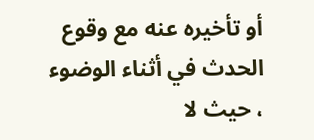أو تأخيره عنه مع وقوع الحدث في أثناء الوضوء ، حيث لا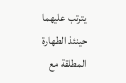يترتب عليهما حينئذ الطهارة المطلقة مع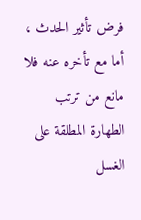فرض تأثير الحدث ، أما مع تأخره عنه فلا مانع من ترتب الطهارة المطلقة على الغسل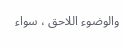والوضوء اللاحق ، سواء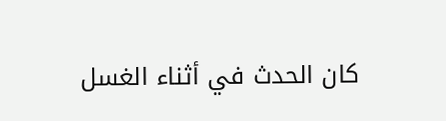كان الحدث في أثناء الغسل